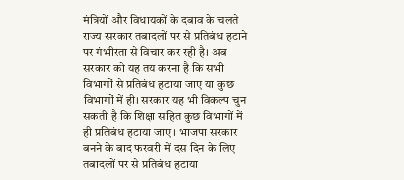मंत्रियों और विधायकों के दबाव के चलते राज्य सरकार तबादलों पर से प्रतिबंध हटाने पर गंभीरता से विचार कर रही है। अब सरकार को यह तय करना है कि सभी विभागों से प्रतिबंध हटाया जाए या कुछ विभागों में ही। सरकार यह भी विकल्प चुन सकती है कि शिक्षा सहित कुछ विभागों में ही प्रतिबंध हटाया जाए। भाजपा सरकार बनने के बाद फरवरी में दस दिन के लिए तबादलों पर से प्रतिबंध हटाया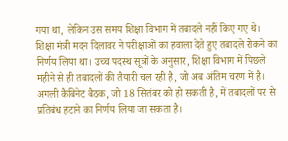गया था, लेकिन उस समय शिक्षा विभाग में तबादले नहीं किए गए थे। शिक्षा मंत्री मदन दिलावर ने परीक्षाओं का हवाला देते हुए तबादले रोकने का निर्णय लिया था। उच्च पदस्थ सूत्रों के अनुसार, शिक्षा विभाग में पिछले महीने से ही तबादलों की तैयारी चल रही है, जो अब अंतिम चरण में है। अगली कैबिनेट बैठक, जो 18 सितंबर को हो सकती है, में तबादलों पर से प्रतिबंध हटाने का निर्णय लिया जा सकता है।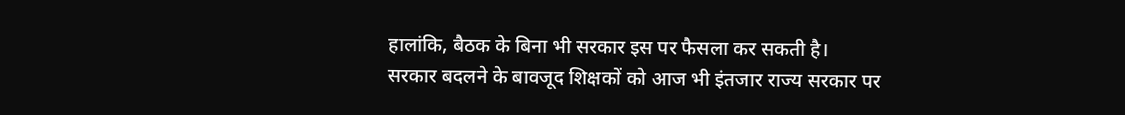हालांकि, बैठक के बिना भी सरकार इस पर फैसला कर सकती है।
सरकार बदलने के बावजूद शिक्षकों को आज भी इंतजार राज्य सरकार पर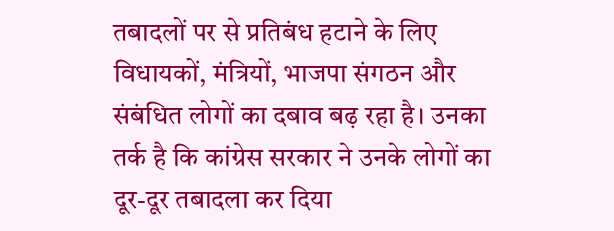तबादलों पर से प्रतिबंध हटाने के लिए विधायकों, मंत्रियों, भाजपा संगठन और संबंधित लोगों का दबाव बढ़ रहा है। उनका तर्क है कि कांग्रेस सरकार ने उनके लोगों का दूर-दूर तबादला कर दिया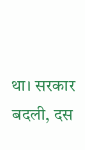था। सरकार बदली, दस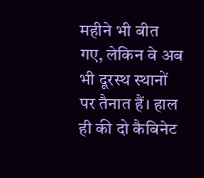महीने भी बीत गए, लेकिन वे अब भी दूरस्थ स्थानों पर तैनात हैं। हाल ही की दो कैबिनेट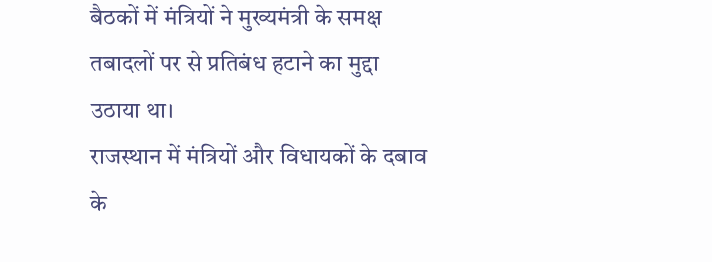बैठकों में मंत्रियों ने मुख्यमंत्री के समक्ष तबादलों पर से प्रतिबंध हटाने का मुद्दा उठाया था।
राजस्थान में मंत्रियों और विधायकों के दबाव के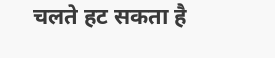चलते हट सकता है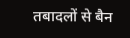तबादलों से बैन